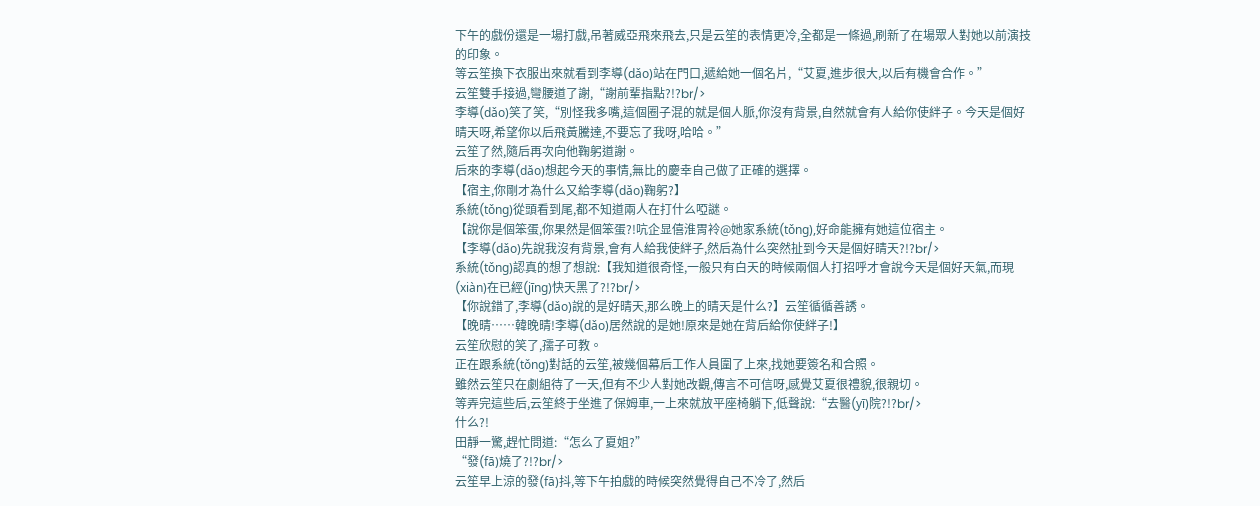下午的戲份還是一場打戲,吊著威亞飛來飛去,只是云笙的表情更冷,全都是一條過,刷新了在場眾人對她以前演技的印象。
等云笙換下衣服出來就看到李導(dǎo)站在門口,遞給她一個名片,“艾夏,進步很大,以后有機會合作。”
云笙雙手接過,彎腰道了謝,“謝前輩指點?!?br/>
李導(dǎo)笑了笑,“別怪我多嘴,這個圈子混的就是個人脈,你沒有背景,自然就會有人給你使絆子。今天是個好晴天呀,希望你以后飛黃騰達,不要忘了我呀,哈哈。”
云笙了然,隨后再次向他鞠躬道謝。
后來的李導(dǎo)想起今天的事情,無比的慶幸自己做了正確的選擇。
【宿主,你剛才為什么又給李導(dǎo)鞠躬?】
系統(tǒng)從頭看到尾,都不知道兩人在打什么啞謎。
【說你是個笨蛋,你果然是個笨蛋?!吭企显僖淮胃袊@她家系統(tǒng),好命能擁有她這位宿主。
【李導(dǎo)先說我沒有背景,會有人給我使絆子,然后為什么突然扯到今天是個好晴天?!?br/>
系統(tǒng)認真的想了想說:【我知道很奇怪,一般只有白天的時候兩個人打招呼才會說今天是個好天氣,而現(xiàn)在已經(jīng)快天黑了?!?br/>
【你說錯了,李導(dǎo)說的是好晴天,那么晚上的晴天是什么?】云笙循循善誘。
【晚晴……韓晚晴!李導(dǎo)居然說的是她!原來是她在背后給你使絆子!】
云笙欣慰的笑了,孺子可教。
正在跟系統(tǒng)對話的云笙,被幾個幕后工作人員圍了上來,找她要簽名和合照。
雖然云笙只在劇組待了一天,但有不少人對她改觀,傳言不可信呀,感覺艾夏很禮貌,很親切。
等弄完這些后,云笙終于坐進了保姆車,一上來就放平座椅躺下,低聲說:“去醫(yī)院?!?br/>
什么?!
田靜一驚,趕忙問道:“怎么了夏姐?”
“發(fā)燒了?!?br/>
云笙早上涼的發(fā)抖,等下午拍戲的時候突然覺得自己不冷了,然后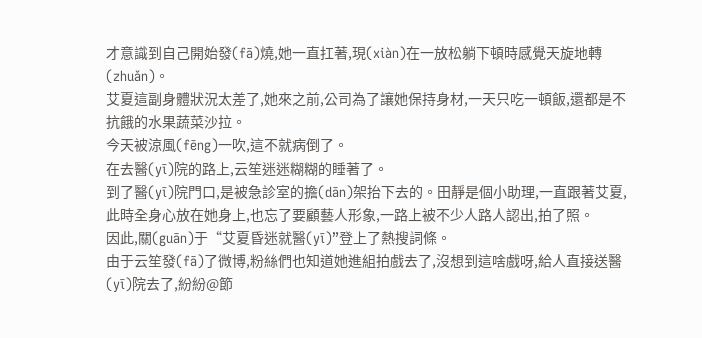才意識到自己開始發(fā)燒,她一直扛著,現(xiàn)在一放松躺下頓時感覺天旋地轉(zhuǎn)。
艾夏這副身體狀況太差了,她來之前,公司為了讓她保持身材,一天只吃一頓飯,還都是不抗餓的水果蔬菜沙拉。
今天被涼風(fēng)一吹,這不就病倒了。
在去醫(yī)院的路上,云笙迷迷糊糊的睡著了。
到了醫(yī)院門口,是被急診室的擔(dān)架抬下去的。田靜是個小助理,一直跟著艾夏,此時全身心放在她身上,也忘了要顧藝人形象,一路上被不少人路人認出,拍了照。
因此,關(guān)于“艾夏昏迷就醫(yī)”登上了熱搜詞條。
由于云笙發(fā)了微博,粉絲們也知道她進組拍戲去了,沒想到這啥戲呀,給人直接送醫(yī)院去了,紛紛@節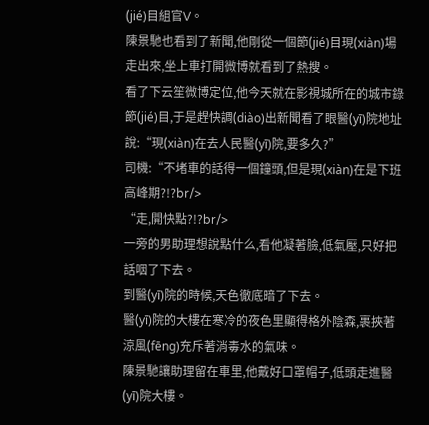(jié)目組官V。
陳景馳也看到了新聞,他剛從一個節(jié)目現(xiàn)場走出來,坐上車打開微博就看到了熱搜。
看了下云笙微博定位,他今天就在影視城所在的城市錄節(jié)目,于是趕快調(diào)出新聞看了眼醫(yī)院地址說:“現(xiàn)在去人民醫(yī)院,要多久?”
司機:“不堵車的話得一個鐘頭,但是現(xiàn)在是下班高峰期?!?br/>
“走,開快點?!?br/>
一旁的男助理想說點什么,看他凝著臉,低氣壓,只好把話咽了下去。
到醫(yī)院的時候,天色徹底暗了下去。
醫(yī)院的大樓在寒冷的夜色里顯得格外陰森,裹挾著涼風(fēng)充斥著消毒水的氣味。
陳景馳讓助理留在車里,他戴好口罩帽子,低頭走進醫(yī)院大樓。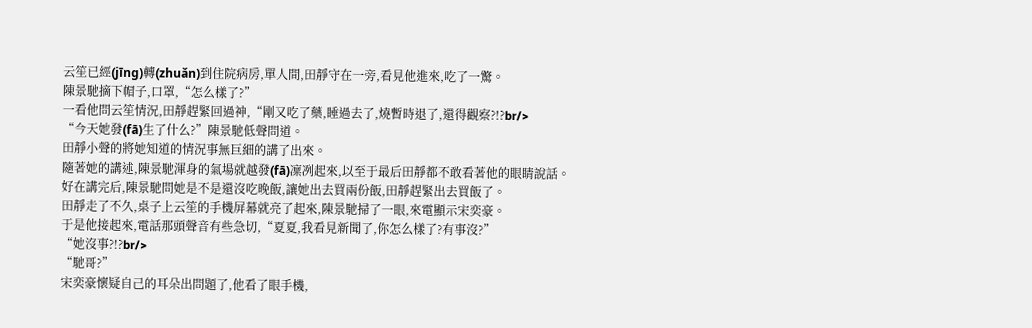云笙已經(jīng)轉(zhuǎn)到住院病房,單人間,田靜守在一旁,看見他進來,吃了一驚。
陳景馳摘下帽子,口罩,“怎么樣了?”
一看他問云笙情況,田靜趕緊回過神,“剛又吃了藥,睡過去了,燒暫時退了,還得觀察?!?br/>
“今天她發(fā)生了什么?”陳景馳低聲問道。
田靜小聲的將她知道的情況事無巨細的講了出來。
隨著她的講述,陳景馳渾身的氣場就越發(fā)凜冽起來,以至于最后田靜都不敢看著他的眼睛說話。
好在講完后,陳景馳問她是不是還沒吃晚飯,讓她出去買兩份飯,田靜趕緊出去買飯了。
田靜走了不久,桌子上云笙的手機屏幕就亮了起來,陳景馳掃了一眼,來電顯示宋奕豪。
于是他接起來,電話那頭聲音有些急切,“夏夏,我看見新聞了,你怎么樣了?有事沒?”
“她沒事?!?br/>
“馳哥?”
宋奕豪懷疑自己的耳朵出問題了,他看了眼手機,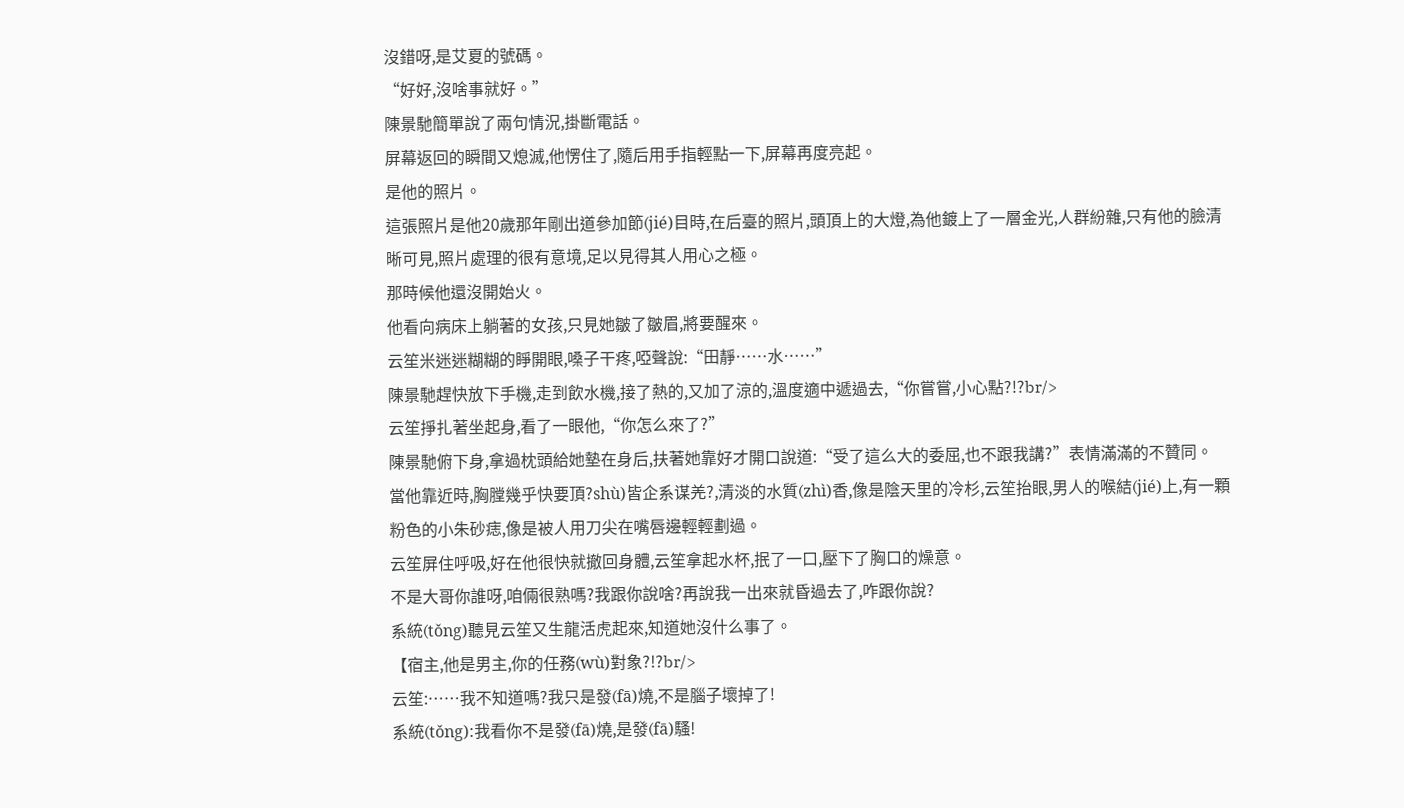沒錯呀,是艾夏的號碼。
“好好,沒啥事就好。”
陳景馳簡單說了兩句情況,掛斷電話。
屏幕返回的瞬間又熄滅,他愣住了,隨后用手指輕點一下,屏幕再度亮起。
是他的照片。
這張照片是他20歲那年剛出道參加節(jié)目時,在后臺的照片,頭頂上的大燈,為他鍍上了一層金光,人群紛雜,只有他的臉清晰可見,照片處理的很有意境,足以見得其人用心之極。
那時候他還沒開始火。
他看向病床上躺著的女孩,只見她皺了皺眉,將要醒來。
云笙米迷迷糊糊的睜開眼,嗓子干疼,啞聲說:“田靜……水……”
陳景馳趕快放下手機,走到飲水機,接了熱的,又加了涼的,溫度適中遞過去,“你嘗嘗,小心點?!?br/>
云笙掙扎著坐起身,看了一眼他,“你怎么來了?”
陳景馳俯下身,拿過枕頭給她墊在身后,扶著她靠好才開口說道:“受了這么大的委屈,也不跟我講?”表情滿滿的不贊同。
當他靠近時,胸膛幾乎快要頂?shù)皆企系谋羌?,清淡的水質(zhì)香,像是陰天里的冷杉,云笙抬眼,男人的喉結(jié)上,有一顆粉色的小朱砂痣,像是被人用刀尖在嘴唇邊輕輕劃過。
云笙屏住呼吸,好在他很快就撤回身體,云笙拿起水杯,抿了一口,壓下了胸口的燥意。
不是大哥你誰呀,咱倆很熟嗎?我跟你說啥?再說我一出來就昏過去了,咋跟你說?
系統(tǒng)聽見云笙又生龍活虎起來,知道她沒什么事了。
【宿主,他是男主,你的任務(wù)對象?!?br/>
云笙:……我不知道嗎?我只是發(fā)燒,不是腦子壞掉了!
系統(tǒng):我看你不是發(fā)燒,是發(fā)騷!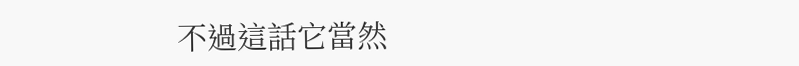不過這話它當然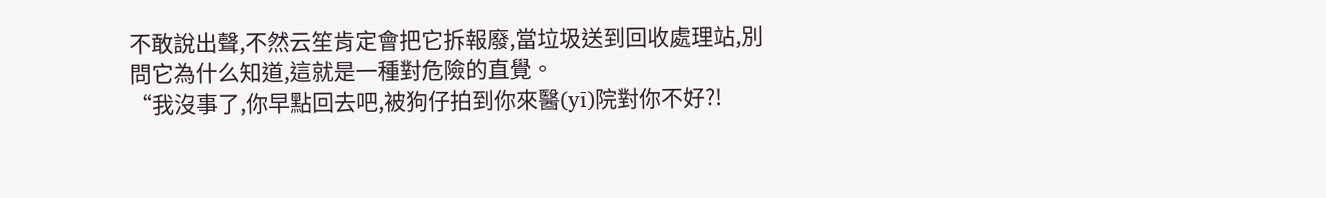不敢說出聲,不然云笙肯定會把它拆報廢,當垃圾送到回收處理站,別問它為什么知道,這就是一種對危險的直覺。
“我沒事了,你早點回去吧,被狗仔拍到你來醫(yī)院對你不好?!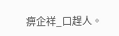痹企祥_口趕人。